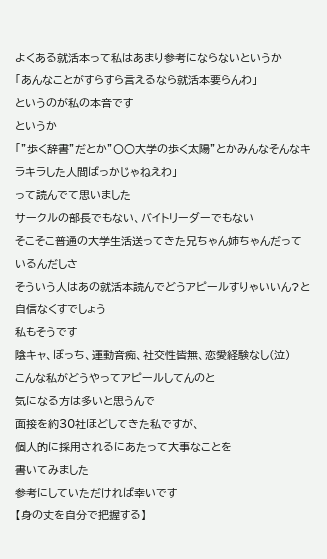よくある就活本って私はあまり参考にならないというか
「あんなことがすらすら言えるなら就活本要らんわ」
というのが私の本音です
というか
「”歩く辞書”だとか”〇○大学の歩く太陽”とかみんなそんなキラキラした人間ばっかじゃねえわ」
って読んでて思いました
サークルの部長でもない、バイトリーダーでもない
そこそこ普通の大学生活送ってきた兄ちゃん姉ちゃんだっているんだしさ
そういう人はあの就活本読んでどうアピールすりゃいいん?と
自信なくすでしょう
私もそうです
陰キャ、ぼっち、運動音痴、社交性皆無、恋愛経験なし(泣)
こんな私がどうやってアピールしてんのと
気になる方は多いと思うんで
面接を約30社ほどしてきた私ですが、
個人的に採用されるにあたって大事なことを
書いてみました
参考にしていただければ幸いです
【身の丈を自分で把握する】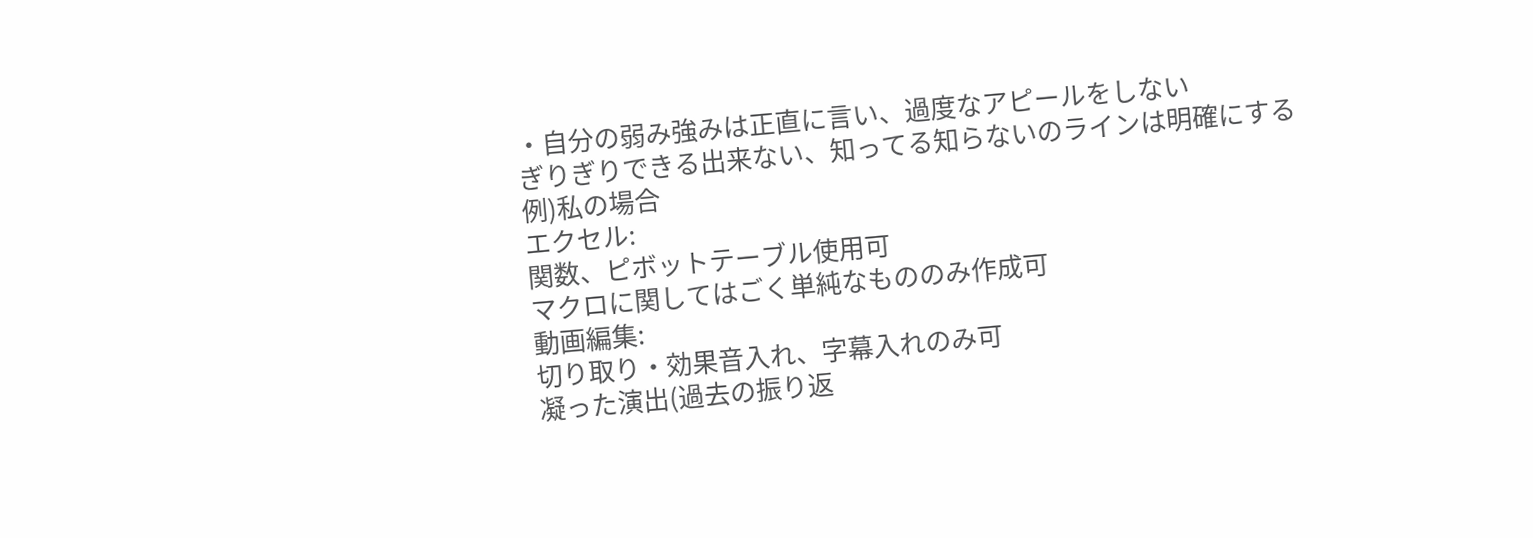・自分の弱み強みは正直に言い、過度なアピールをしない
ぎりぎりできる出来ない、知ってる知らないのラインは明確にする
例)私の場合
エクセル:
関数、ピボットテーブル使用可
マクロに関してはごく単純なもののみ作成可
動画編集:
切り取り・効果音入れ、字幕入れのみ可
凝った演出(過去の振り返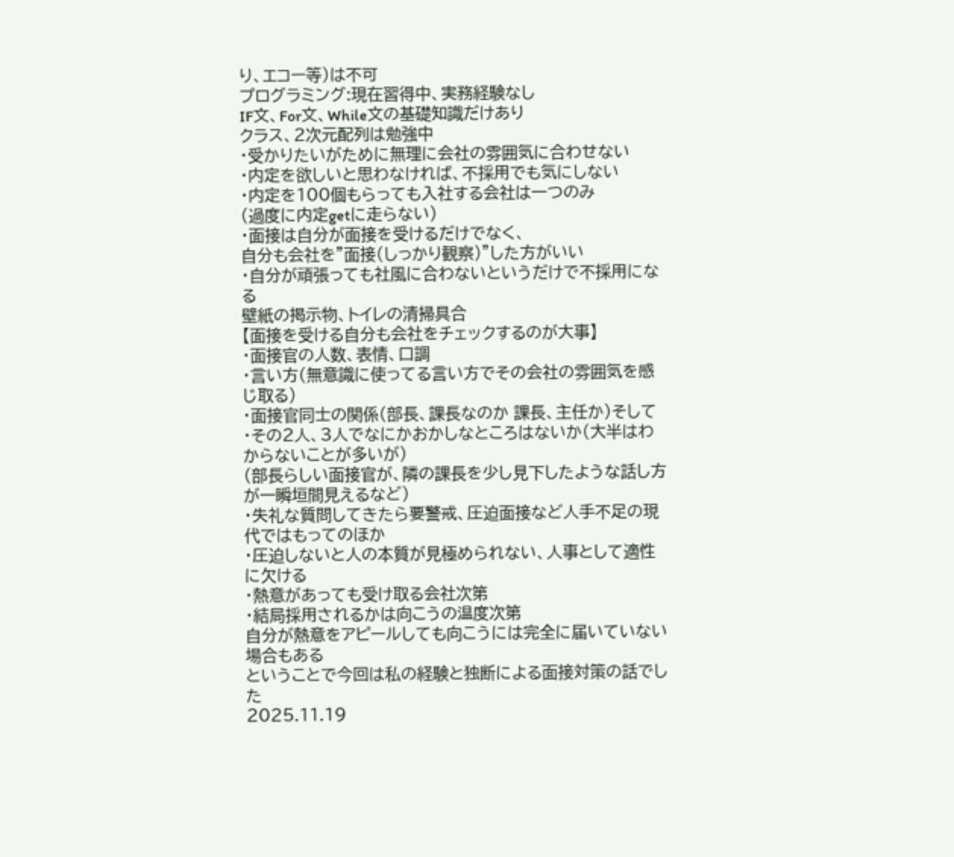り、エコー等)は不可
プログラミング:現在習得中、実務経験なし
IF文、For文、While文の基礎知識だけあり
クラス、2次元配列は勉強中
・受かりたいがために無理に会社の雰囲気に合わせない
・内定を欲しいと思わなければ、不採用でも気にしない
・内定を100個もらっても入社する会社は一つのみ
(過度に内定getに走らない)
・面接は自分が面接を受けるだけでなく、
自分も会社を”面接(しっかり観察)”した方がいい
・自分が頑張っても社風に合わないというだけで不採用になる
壁紙の掲示物、トイレの清掃具合
【面接を受ける自分も会社をチェックするのが大事】
・面接官の人数、表情、口調
・言い方(無意識に使ってる言い方でその会社の雰囲気を感じ取る)
・面接官同士の関係(部長、課長なのか 課長、主任か)そして
・その2人、3人でなにかおかしなところはないか(大半はわからないことが多いが)
(部長らしい面接官が、隣の課長を少し見下したような話し方が一瞬垣間見えるなど)
・失礼な質問してきたら要警戒、圧迫面接など人手不足の現代ではもってのほか
・圧迫しないと人の本質が見極められない、人事として適性に欠ける
・熱意があっても受け取る会社次第
・結局採用されるかは向こうの温度次第
自分が熱意をアピールしても向こうには完全に届いていない場合もある
ということで今回は私の経験と独断による面接対策の話でした
2025.11.19